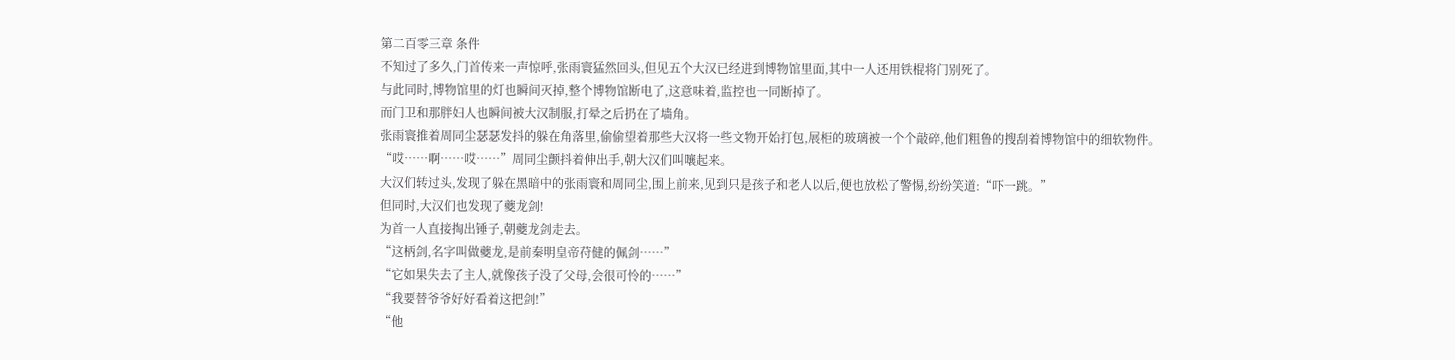第二百零三章 条件
不知过了多久,门首传来一声惊呼,张雨寰猛然回头,但见五个大汉已经进到博物馆里面,其中一人还用铁棍将门别死了。
与此同时,博物馆里的灯也瞬间灭掉,整个博物馆断电了,这意味着,监控也一同断掉了。
而门卫和那胖妇人也瞬间被大汉制服,打晕之后扔在了墙角。
张雨寰推着周同尘瑟瑟发抖的躲在角落里,偷偷望着那些大汉将一些文物开始打包,展柜的玻璃被一个个敲碎,他们粗鲁的搜刮着博物馆中的细软物件。
“哎……啊……哎……”周同尘颤抖着伸出手,朝大汉们叫嚷起来。
大汉们转过头,发现了躲在黑暗中的张雨寰和周同尘,围上前来,见到只是孩子和老人以后,便也放松了警惕,纷纷笑道:“吓一跳。”
但同时,大汉们也发现了夔龙剑!
为首一人直接掏出锤子,朝夔龙剑走去。
“这柄剑,名字叫做夔龙,是前秦明皇帝苻健的佩剑……”
“它如果失去了主人,就像孩子没了父母,会很可怜的……”
“我要替爷爷好好看着这把剑!”
“他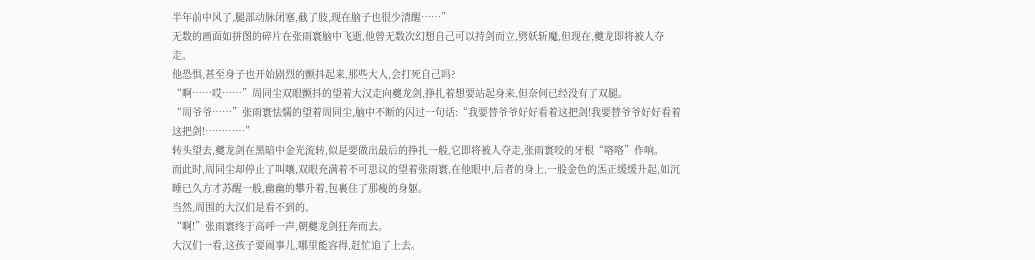半年前中风了,腿部动脉闭塞,截了肢,现在脑子也很少清醒……”
无数的画面如拼图的碎片在张雨寰脑中飞逝,他曾无数次幻想自己可以持剑而立,劈妖斩魔,但现在,夔龙即将被人夺走。
他恐惧,甚至身子也开始剧烈的颤抖起来,那些大人,会打死自己吗?
“啊……哎……”周同尘双眼颤抖的望着大汉走向夔龙剑,挣扎着想要站起身来,但奈何已经没有了双腿。
“周爷爷……”张雨寰怯懦的望着周同尘,脑中不断的闪过一句话:“我要替爷爷好好看着这把剑!我要替爷爷好好看着这把剑!…………”
转头望去,夔龙剑在黑暗中金光流转,似是要做出最后的挣扎一般,它即将被人夺走,张雨寰咬的牙根“咯咯”作响。
而此时,周同尘却停止了叫嚷,双眼充满着不可思议的望着张雨寰,在他眼中,后者的身上,一股金色的炁正缓缓升起,如沉睡已久方才苏醒一般,幽幽的攀升着,包裹住了那瘦的身躯。
当然,周围的大汉们是看不到的。
“啊!”张雨寰终于高呼一声,朝夔龙剑狂奔而去。
大汉们一看,这孩子要闹事儿,哪里能容得,赶忙追了上去。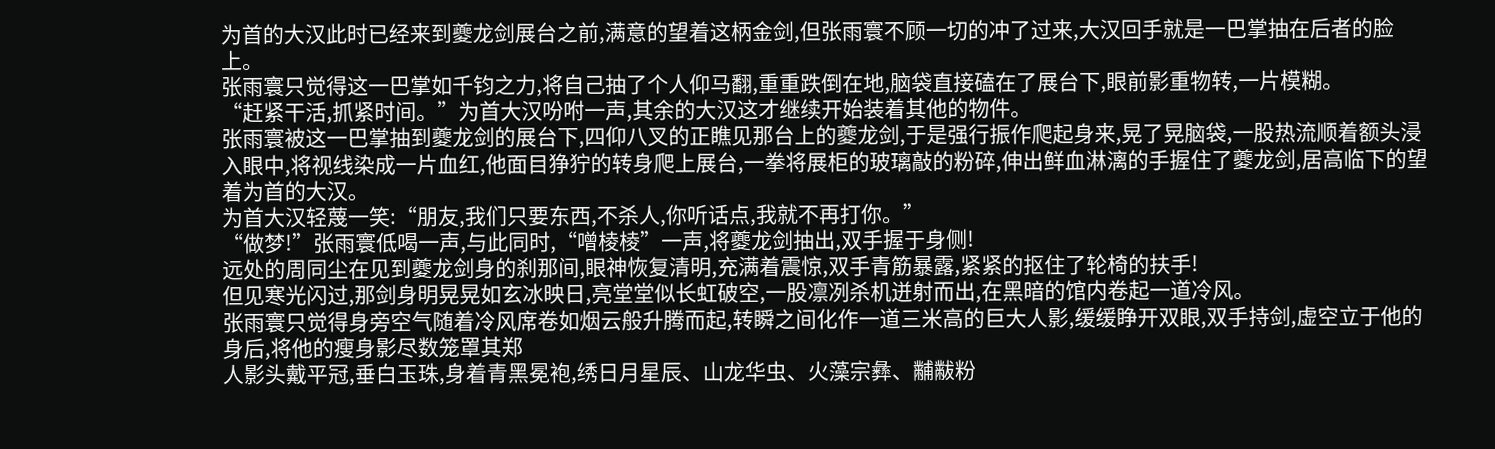为首的大汉此时已经来到夔龙剑展台之前,满意的望着这柄金剑,但张雨寰不顾一切的冲了过来,大汉回手就是一巴掌抽在后者的脸上。
张雨寰只觉得这一巴掌如千钧之力,将自己抽了个人仰马翻,重重跌倒在地,脑袋直接磕在了展台下,眼前影重物转,一片模糊。
“赶紧干活,抓紧时间。”为首大汉吩咐一声,其余的大汉这才继续开始装着其他的物件。
张雨寰被这一巴掌抽到夔龙剑的展台下,四仰八叉的正瞧见那台上的夔龙剑,于是强行振作爬起身来,晃了晃脑袋,一股热流顺着额头浸入眼中,将视线染成一片血红,他面目狰狞的转身爬上展台,一拳将展柜的玻璃敲的粉碎,伸出鲜血淋漓的手握住了夔龙剑,居高临下的望着为首的大汉。
为首大汉轻蔑一笑:“朋友,我们只要东西,不杀人,你听话点,我就不再打你。”
“做梦!”张雨寰低喝一声,与此同时,“噌棱棱”一声,将夔龙剑抽出,双手握于身侧!
远处的周同尘在见到夔龙剑身的刹那间,眼神恢复清明,充满着震惊,双手青筋暴露,紧紧的抠住了轮椅的扶手!
但见寒光闪过,那剑身明晃晃如玄冰映日,亮堂堂似长虹破空,一股凛冽杀机迸射而出,在黑暗的馆内卷起一道冷风。
张雨寰只觉得身旁空气随着冷风席卷如烟云般升腾而起,转瞬之间化作一道三米高的巨大人影,缓缓睁开双眼,双手持剑,虚空立于他的身后,将他的瘦身影尽数笼罩其郑
人影头戴平冠,垂白玉珠,身着青黑冕袍,绣日月星辰、山龙华虫、火藻宗彝、黼黻粉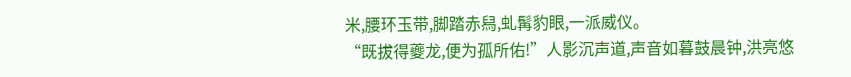米,腰环玉带,脚踏赤舄,虬髯豹眼,一派威仪。
“既拔得夔龙,便为孤所佑!”人影沉声道,声音如暮鼓晨钟,洪亮悠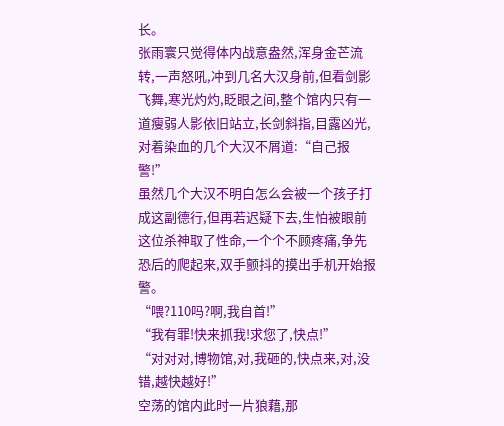长。
张雨寰只觉得体内战意盎然,浑身金芒流转,一声怒吼,冲到几名大汉身前,但看剑影飞舞,寒光灼灼,眨眼之间,整个馆内只有一道瘦弱人影依旧站立,长剑斜指,目露凶光,对着染血的几个大汉不屑道:“自己报警!”
虽然几个大汉不明白怎么会被一个孩子打成这副德行,但再若迟疑下去,生怕被眼前这位杀神取了性命,一个个不顾疼痛,争先恐后的爬起来,双手颤抖的摸出手机开始报警。
“喂?110吗?啊,我自首!”
“我有罪!快来抓我!求您了,快点!”
“对对对,博物馆,对,我砸的,快点来,对,没错,越快越好!”
空荡的馆内此时一片狼藉,那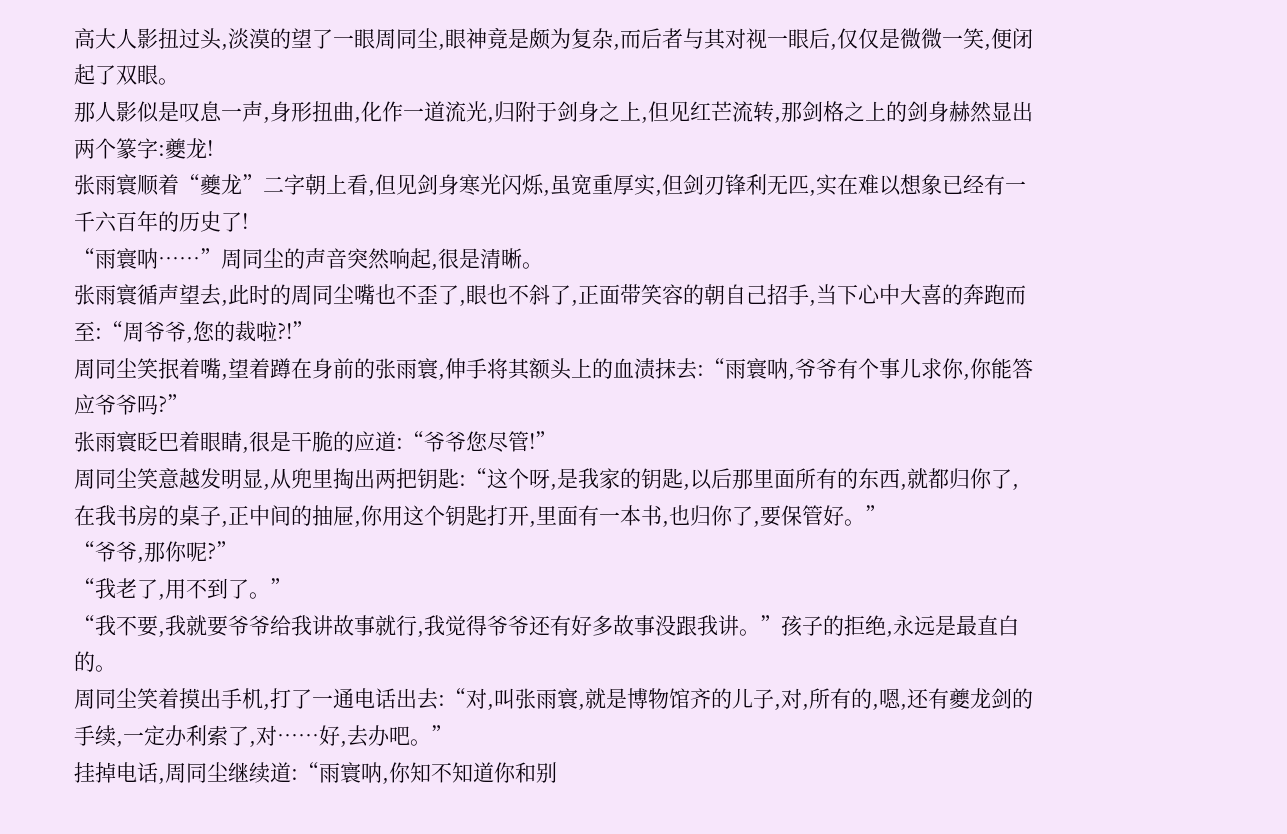高大人影扭过头,淡漠的望了一眼周同尘,眼神竟是颇为复杂,而后者与其对视一眼后,仅仅是微微一笑,便闭起了双眼。
那人影似是叹息一声,身形扭曲,化作一道流光,归附于剑身之上,但见红芒流转,那剑格之上的剑身赫然显出两个篆字:夔龙!
张雨寰顺着“夔龙”二字朝上看,但见剑身寒光闪烁,虽宽重厚实,但剑刃锋利无匹,实在难以想象已经有一千六百年的历史了!
“雨寰呐……”周同尘的声音突然响起,很是清晰。
张雨寰循声望去,此时的周同尘嘴也不歪了,眼也不斜了,正面带笑容的朝自己招手,当下心中大喜的奔跑而至:“周爷爷,您的裁啦?!”
周同尘笑抿着嘴,望着蹲在身前的张雨寰,伸手将其额头上的血渍抹去:“雨寰呐,爷爷有个事儿求你,你能答应爷爷吗?”
张雨寰眨巴着眼睛,很是干脆的应道:“爷爷您尽管!”
周同尘笑意越发明显,从兜里掏出两把钥匙:“这个呀,是我家的钥匙,以后那里面所有的东西,就都归你了,在我书房的桌子,正中间的抽屉,你用这个钥匙打开,里面有一本书,也归你了,要保管好。”
“爷爷,那你呢?”
“我老了,用不到了。”
“我不要,我就要爷爷给我讲故事就行,我觉得爷爷还有好多故事没跟我讲。”孩子的拒绝,永远是最直白的。
周同尘笑着摸出手机,打了一通电话出去:“对,叫张雨寰,就是博物馆齐的儿子,对,所有的,嗯,还有夔龙剑的手续,一定办利索了,对……好,去办吧。”
挂掉电话,周同尘继续道:“雨寰呐,你知不知道你和别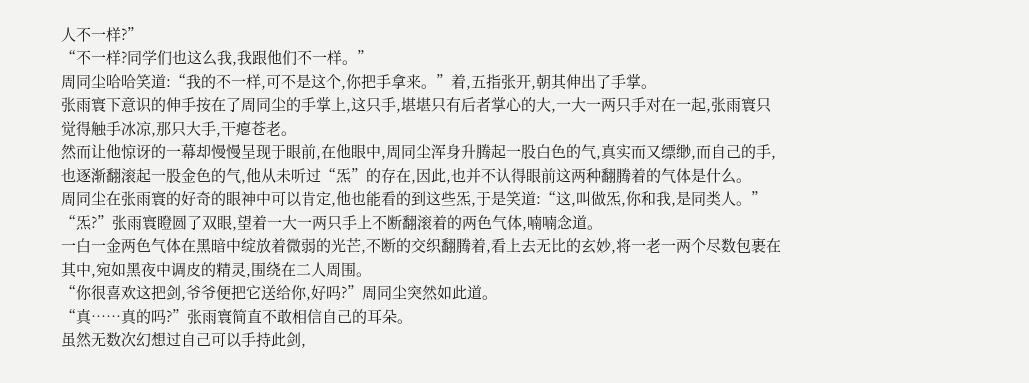人不一样?”
“不一样?同学们也这么我,我跟他们不一样。”
周同尘哈哈笑道:“我的不一样,可不是这个,你把手拿来。”着,五指张开,朝其伸出了手掌。
张雨寰下意识的伸手按在了周同尘的手掌上,这只手,堪堪只有后者掌心的大,一大一两只手对在一起,张雨寰只觉得触手冰凉,那只大手,干瘪苍老。
然而让他惊讶的一幕却慢慢呈现于眼前,在他眼中,周同尘浑身升腾起一股白色的气,真实而又缥缈,而自己的手,也逐渐翻滚起一股金色的气,他从未听过“炁”的存在,因此,也并不认得眼前这两种翻腾着的气体是什么。
周同尘在张雨寰的好奇的眼神中可以肯定,他也能看的到这些炁,于是笑道:“这,叫做炁,你和我,是同类人。”
“炁?”张雨寰瞪圆了双眼,望着一大一两只手上不断翻滚着的两色气体,喃喃念道。
一白一金两色气体在黑暗中绽放着微弱的光芒,不断的交织翻腾着,看上去无比的玄妙,将一老一两个尽数包裹在其中,宛如黑夜中调皮的精灵,围绕在二人周围。
“你很喜欢这把剑,爷爷便把它送给你,好吗?”周同尘突然如此道。
“真……真的吗?”张雨寰简直不敢相信自己的耳朵。
虽然无数次幻想过自己可以手持此剑,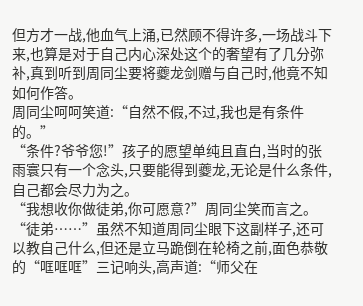但方才一战,他血气上涌,已然顾不得许多,一场战斗下来,也算是对于自己内心深处这个的奢望有了几分弥补,真到听到周同尘要将夔龙剑赠与自己时,他竟不知如何作答。
周同尘呵呵笑道:“自然不假,不过,我也是有条件的。”
“条件?爷爷您!”孩子的愿望单纯且直白,当时的张雨寰只有一个念头,只要能得到夔龙,无论是什么条件,自己都会尽力为之。
“我想收你做徒弟,你可愿意?”周同尘笑而言之。
“徒弟……”虽然不知道周同尘眼下这副样子,还可以教自己什么,但还是立马跪倒在轮椅之前,面色恭敬的“哐哐哐”三记响头,高声道:“师父在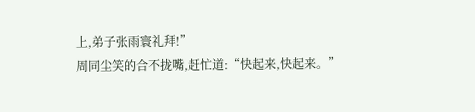上,弟子张雨寰礼拜!”
周同尘笑的合不拢嘴,赶忙道:“快起来,快起来。”